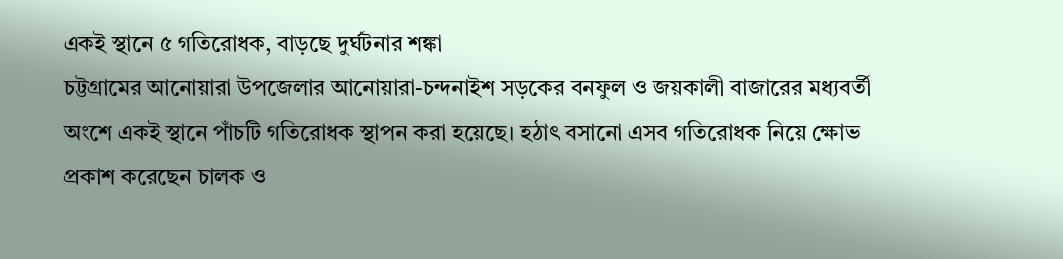একই স্থানে ৫ গতিরোধক, বাড়ছে দুর্ঘটনার শঙ্কা
চট্টগ্রামের আনোয়ারা উপজেলার আনোয়ারা-চন্দনাইশ সড়কের বনফুল ও জয়কালী বাজারের মধ্যবর্তী অংশে একই স্থানে পাঁচটি গতিরোধক স্থাপন করা হয়েছে। হঠাৎ বসানো এসব গতিরোধক নিয়ে ক্ষোভ প্রকাশ করেছেন চালক ও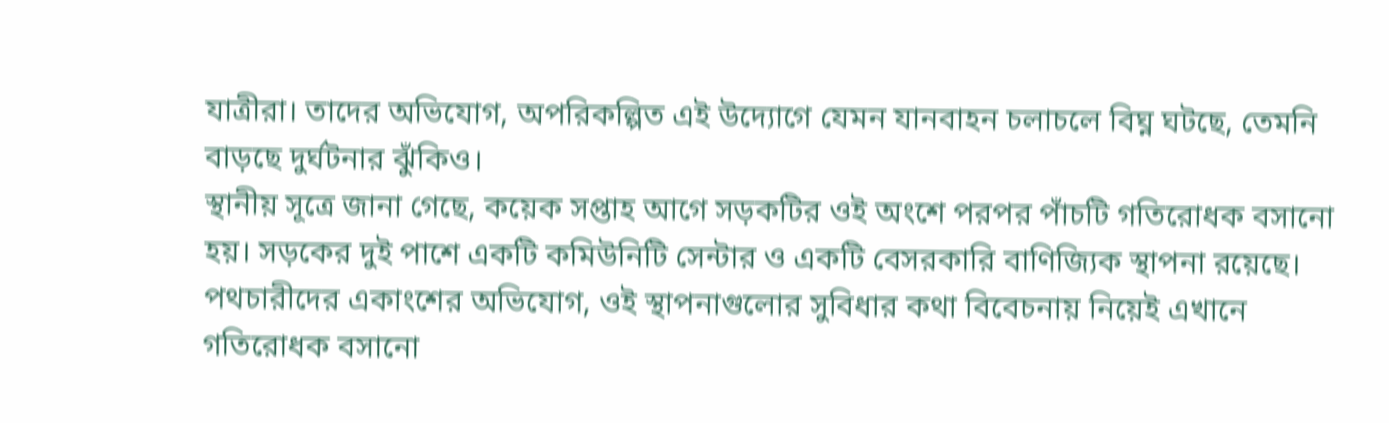যাত্রীরা। তাদের অভিযোগ, অপরিকল্পিত এই উদ্যোগে যেমন যানবাহন চলাচলে বিঘ্ন ঘটছে, তেমনি বাড়ছে দুর্ঘটনার ঝুঁকিও।
স্থানীয় সূত্রে জানা গেছে, কয়েক সপ্তাহ আগে সড়কটির ওই অংশে পরপর পাঁচটি গতিরোধক বসানো হয়। সড়কের দুই পাশে একটি কমিউনিটি সেন্টার ও একটি বেসরকারি বাণিজ্যিক স্থাপনা রয়েছে। পথচারীদের একাংশের অভিযোগ, ওই স্থাপনাগুলোর সুবিধার কথা বিবেচনায় নিয়েই এখানে গতিরোধক বসানো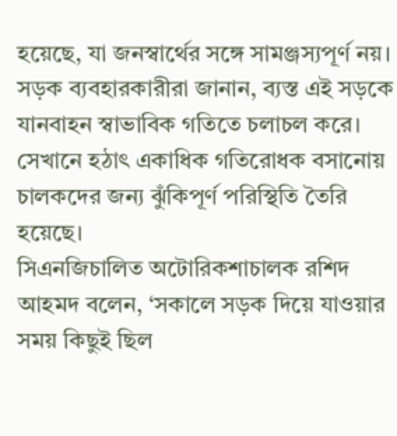হয়েছে, যা জনস্বার্থের সঙ্গে সামঞ্জস্যপূর্ণ নয়।
সড়ক ব্যবহারকারীরা জানান, ব্যস্ত এই সড়কে যানবাহন স্বাভাবিক গতিতে চলাচল করে। সেখানে হঠাৎ একাধিক গতিরোধক বসানোয় চালকদের জন্য ঝুঁকিপূর্ণ পরিস্থিতি তৈরি হয়েছে।
সিএনজিচালিত অটোরিকশাচালক রশিদ আহমদ বলেন, ‘সকালে সড়ক দিয়ে যাওয়ার সময় কিছুই ছিল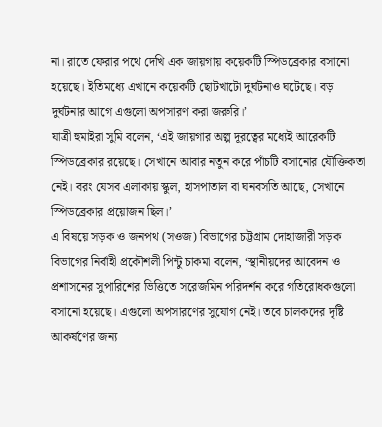না। রাতে ফেরার পথে দেখি এক জায়গায় কয়েকটি স্পিডব্রেকার বসানো হয়েছে। ইতিমধ্যে এখানে কয়েকটি ছোটখাটো দুর্ঘটনাও ঘটেছে। বড় দুর্ঘটনার আগে এগুলো অপসারণ করা জরুরি।’
যাত্রী হুমাইরা সুমি বলেন, ‘এই জায়গার অল্প দূরত্বের মধ্যেই আরেকটি স্পিডব্রেকার রয়েছে। সেখানে আবার নতুন করে পাঁচটি বসানোর যৌক্তিকতা নেই। বরং যেসব এলাকায় স্কুল, হাসপাতাল বা ঘনবসতি আছে, সেখানে স্পিডব্রেকার প্রয়োজন ছিল।’
এ বিষয়ে সড়ক ও জনপথ (সওজ) বিভাগের চট্টগ্রাম দোহাজারী সড়ক বিভাগের নির্বাহী প্রকৌশলী পিন্টু চাকমা বলেন, ‘স্থানীয়দের আবেদন ও প্রশাসনের সুপারিশের ভিত্তিতে সরেজমিন পরিদর্শন করে গতিরোধকগুলো বসানো হয়েছে। এগুলো অপসারণের সুযোগ নেই। তবে চালকদের দৃষ্টি আকর্ষণের জন্য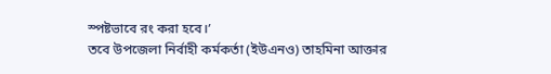স্পষ্টভাবে রং করা হবে।’
তবে উপজেলা নির্বাহী কর্মকর্তা (ইউএনও) তাহমিনা আক্তার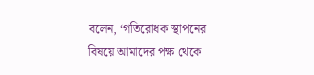বলেন, ‘গতিরোধক স্থাপনের বিষয়ে আমাদের পক্ষ থেকে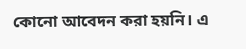কোনো আবেদন করা হয়নি। এ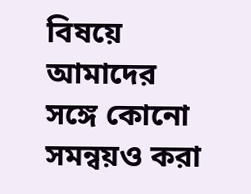বিষয়ে আমাদের সঙ্গে কোনো সমন্বয়ও করা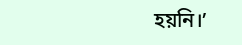হয়নি।’